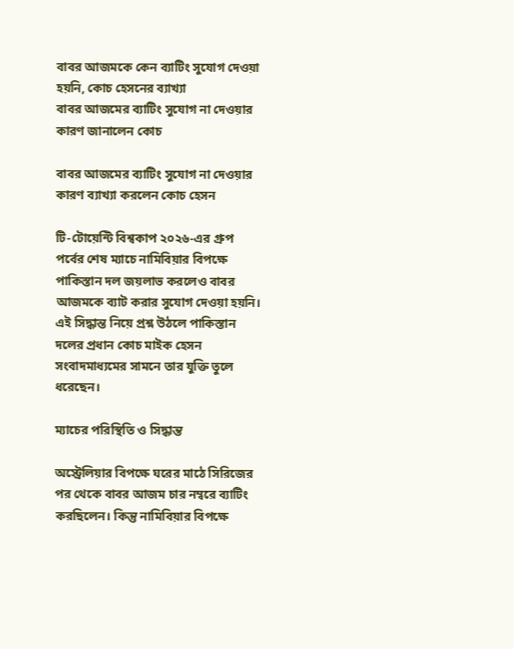বাবর আজমকে কেন ব্যাটিং সুযোগ দেওয়া হয়নি, কোচ হেসনের ব্যাখ্যা
বাবর আজমের ব্যাটিং সুযোগ না দেওয়ার কারণ জানালেন কোচ

বাবর আজমের ব্যাটিং সুযোগ না দেওয়ার কারণ ব্যাখ্যা করলেন কোচ হেসন

টি-টোয়েন্টি বিশ্বকাপ ২০২৬-এর গ্রুপ পর্বের শেষ ম্যাচে নামিবিয়ার বিপক্ষে পাকিস্তান দল জয়লাভ করলেও বাবর আজমকে ব্যাট করার সুযোগ দেওয়া হয়নি। এই সিদ্ধান্ত নিয়ে প্রশ্ন উঠলে পাকিস্তান দলের প্রধান কোচ মাইক হেসন সংবাদমাধ্যমের সামনে তার যুক্তি তুলে ধরেছেন।

ম্যাচের পরিস্থিতি ও সিদ্ধান্ত

অস্ট্রেলিয়ার বিপক্ষে ঘরের মাঠে সিরিজের পর থেকে বাবর আজম চার নম্বরে ব্যাটিং করছিলেন। কিন্তু নামিবিয়ার বিপক্ষে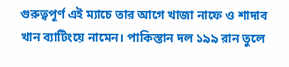গুরুত্বপূর্ণ এই ম্যাচে তার আগে খাজা নাফে ও শাদাব খান ব্যাটিংয়ে নামেন। পাকিস্তান দল ১৯৯ রান তুলে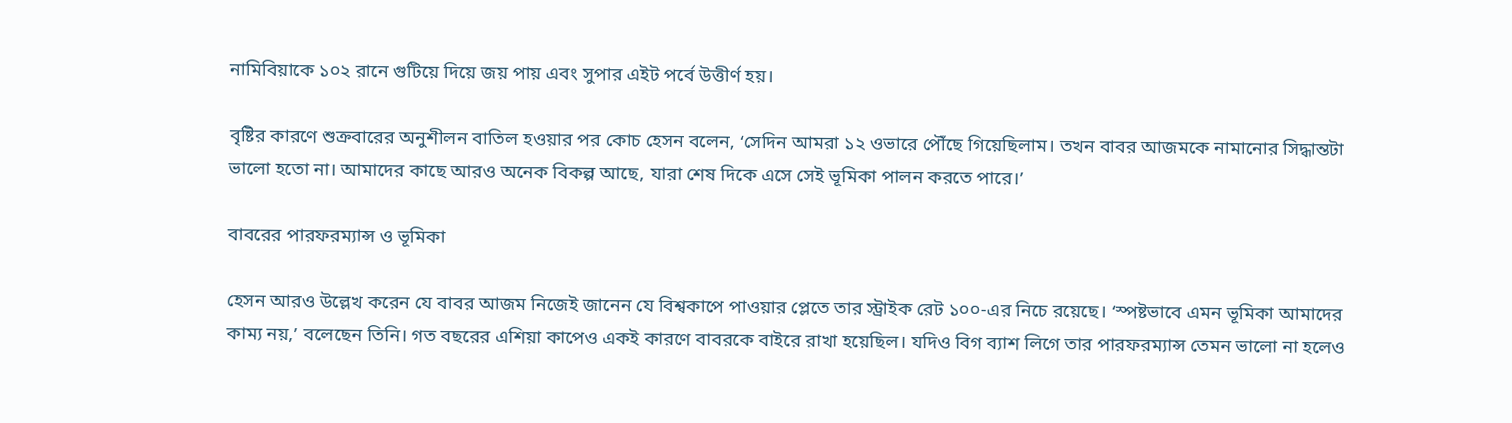নামিবিয়াকে ১০২ রানে গুটিয়ে দিয়ে জয় পায় এবং সুপার এইট পর্বে উত্তীর্ণ হয়।

বৃষ্টির কারণে শুক্রবারের অনুশীলন বাতিল হওয়ার পর কোচ হেসন বলেন, ‘সেদিন আমরা ১২ ওভারে পৌঁছে গিয়েছিলাম। তখন বাবর আজমকে নামানোর সিদ্ধান্তটা ভালো হতো না। আমাদের কাছে আরও অনেক বিকল্প আছে, যারা শেষ দিকে এসে সেই ভূমিকা পালন করতে পারে।’

বাবরের পারফরম্যান্স ও ভূমিকা

হেসন আরও উল্লেখ করেন যে বাবর আজম নিজেই জানেন যে বিশ্বকাপে পাওয়ার প্লেতে তার স্ট্রাইক রেট ১০০-এর নিচে রয়েছে। ‘স্পষ্টভাবে এমন ভূমিকা আমাদের কাম্য নয়,’ বলেছেন তিনি। গত বছরের এশিয়া কাপেও একই কারণে বাবরকে বাইরে রাখা হয়েছিল। যদিও বিগ ব্যাশ লিগে তার পারফরম্যান্স তেমন ভালো না হলেও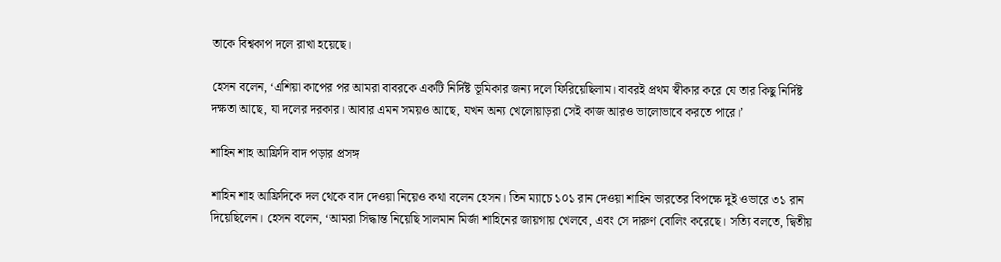তাকে বিশ্বকাপ দলে রাখা হয়েছে।

হেসন বলেন, ‘এশিয়া কাপের পর আমরা বাবরকে একটি নির্দিষ্ট ভূমিকার জন্য দলে ফিরিয়েছিলাম। বাবরই প্রথম স্বীকার করে যে তার কিছু নির্দিষ্ট দক্ষতা আছে, যা দলের দরকার। আবার এমন সময়ও আছে, যখন অন্য খেলোয়াড়রা সেই কাজ আরও ভালোভাবে করতে পারে।’

শাহিন শাহ আফ্রিদি বাদ পড়ার প্রসঙ্গ

শাহিন শাহ আফ্রিদিকে দল থেকে বাদ দেওয়া নিয়েও কথা বলেন হেসন। তিন ম্যাচে ১০১ রান দেওয়া শাহিন ভারতের বিপক্ষে দুই ওভারে ৩১ রান দিয়েছিলেন। হেসন বলেন, ‘আমরা সিদ্ধান্ত নিয়েছি সালমান মির্জা শাহিনের জায়গায় খেলবে, এবং সে দারুণ বোলিং করেছে। সত্যি বলতে, দ্বিতীয়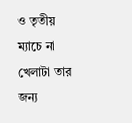ও তৃতীয় ম্যাচে না খেলাটা তার জন্য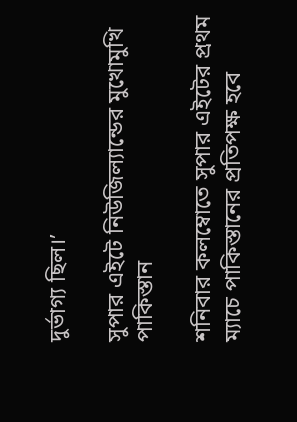দুর্ভাগ্য ছিল।’

সুপার এইটে নিউজিল্যান্ডের মুখোমুখি পাকিস্তান

শনিবার কলম্বোতে সুপার এইটের প্রথম ম্যাচে পাকিস্তানের প্রতিপক্ষ হবে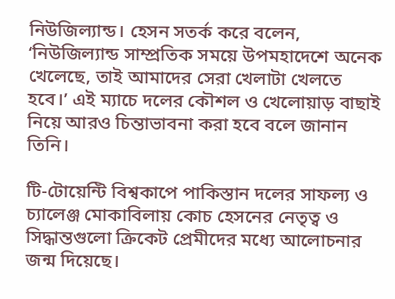নিউজিল্যান্ড। হেসন সতর্ক করে বলেন, ‘নিউজিল্যান্ড সাম্প্রতিক সময়ে উপমহাদেশে অনেক খেলেছে, তাই আমাদের সেরা খেলাটা খেলতে হবে।’ এই ম্যাচে দলের কৌশল ও খেলোয়াড় বাছাই নিয়ে আরও চিন্তাভাবনা করা হবে বলে জানান তিনি।

টি-টোয়েন্টি বিশ্বকাপে পাকিস্তান দলের সাফল্য ও চ্যালেঞ্জ মোকাবিলায় কোচ হেসনের নেতৃত্ব ও সিদ্ধান্তগুলো ক্রিকেট প্রেমীদের মধ্যে আলোচনার জন্ম দিয়েছে।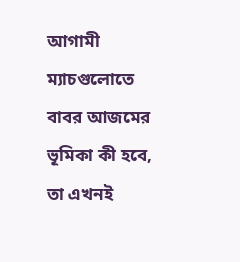আগামী ম্যাচগুলোতে বাবর আজমের ভূমিকা কী হবে, তা এখনই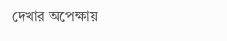দেখার অপেক্ষায়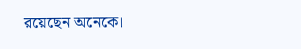রয়েছেন অনেকে।